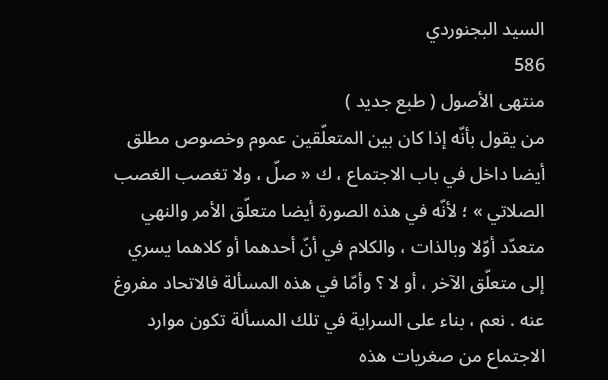السيد البجنوردي
586
منتهى الأصول ( طبع جديد )
من يقول بأنّه إذا كان بين المتعلّقين عموم وخصوص مطلق أيضا داخل في باب الاجتماع ، ك « صلّ ، ولا تغصب الغصب الصلاتي » ؛ لأنّه في هذه الصورة أيضا متعلّق الأمر والنهي متعدّد أوّلا وبالذات ، والكلام في أنّ أحدهما أو كلاهما يسري إلى متعلّق الآخر ، أو لا ؟ وأمّا في هذه المسألة فالاتحاد مفروغ عنه . نعم ، بناء على السراية في تلك المسألة تكون موارد الاجتماع من صغريات هذه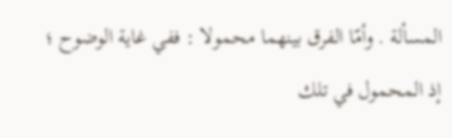المسألة . وأمّا الفرق بينهما محمولا : ففي غاية الوضوح ؛ إذ المحمول في تلك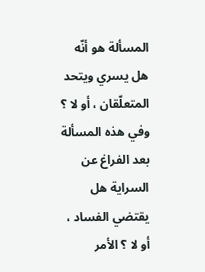المسألة هو أنّه هل يسري ويتحد المتعلّقان ، أو لا ؟ وفي هذه المسألة بعد الفراغ عن السراية هل يقتضي الفساد ، أو لا ؟ الأمر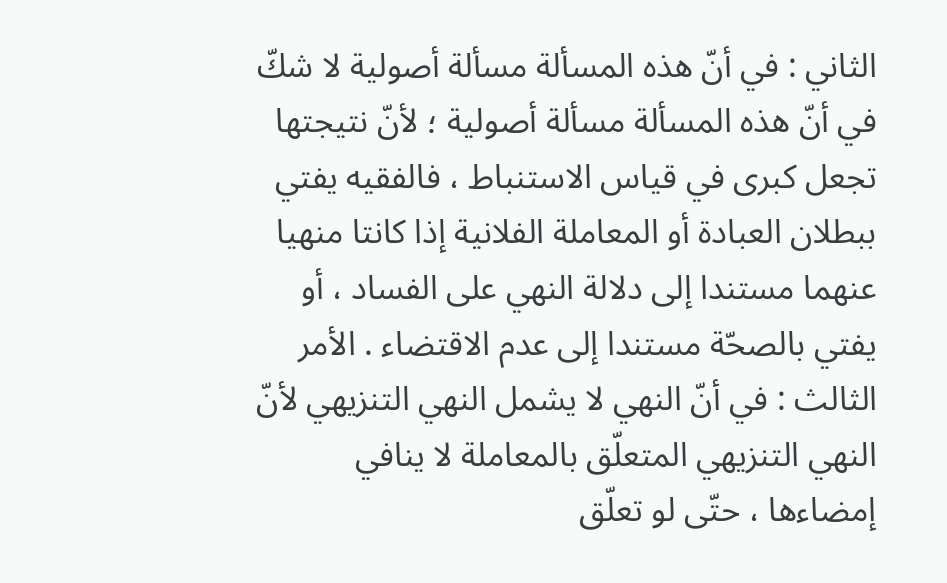الثاني : في أنّ هذه المسألة مسألة أصولية لا شكّ في أنّ هذه المسألة مسألة أصولية ؛ لأنّ نتيجتها تجعل كبرى في قياس الاستنباط ، فالفقيه يفتي ببطلان العبادة أو المعاملة الفلانية إذا كانتا منهيا عنهما مستندا إلى دلالة النهي على الفساد ، أو يفتي بالصحّة مستندا إلى عدم الاقتضاء . الأمر الثالث : في أنّ النهي لا يشمل النهي التنزيهي لأنّ النهي التنزيهي المتعلّق بالمعاملة لا ينافي إمضاءها ، حتّى لو تعلّق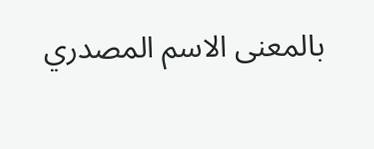بالمعنى الاسم المصدري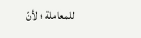للمعاملة ؛ لأنّ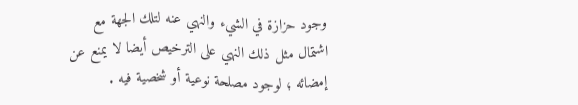وجود حزازة في الشيء والنهي عنه لتلك الجهة مع اشتمال مثل ذلك النهي على الترخيص أيضا لا يمنع عن إمضائه ؛ لوجود مصلحة نوعية أو شخصية فيه .